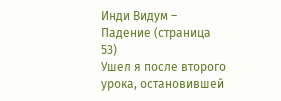Инди Видум – Падение (страница 53)
Ушел я после второго урока, остановившей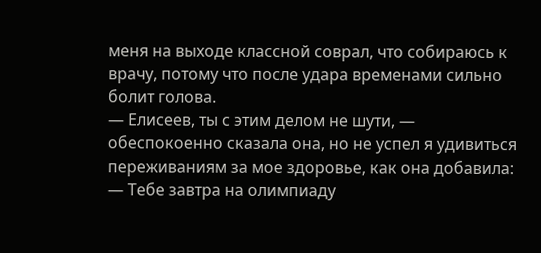меня на выходе классной соврал, что собираюсь к врачу, потому что после удара временами сильно болит голова.
— Елисеев, ты с этим делом не шути, — обеспокоенно сказала она, но не успел я удивиться переживаниям за мое здоровье, как она добавила: — Тебе завтра на олимпиаду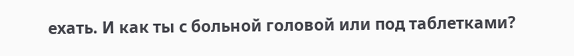ехать. И как ты с больной головой или под таблетками?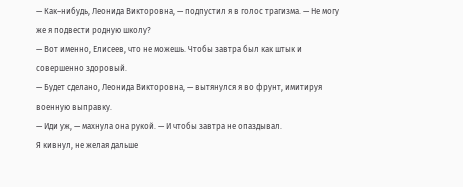— Как–нибудь, Леонида Викторовна, — подпустил я в голос трагизма. — Не могу же я подвести родную школу?
— Вот именно, Елисеев, что не можешь. Чтобы завтра был как штык и совершенно здоровый.
— Будет сделано, Леонида Викторовна, — вытянулся я во фрунт, имитируя военную выправку.
— Иди уж, — махнула она рукой. — И чтобы завтра не опаздывал.
Я кивнул, не желая дальше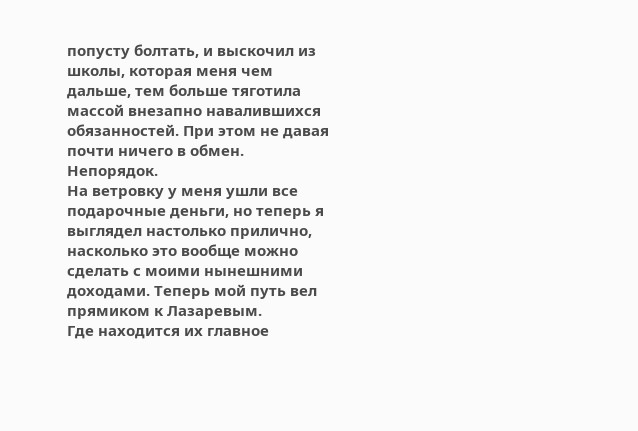попусту болтать, и выскочил из школы, которая меня чем дальше, тем больше тяготила массой внезапно навалившихся обязанностей. При этом не давая почти ничего в обмен. Непорядок.
На ветровку у меня ушли все подарочные деньги, но теперь я выглядел настолько прилично, насколько это вообще можно сделать с моими нынешними доходами. Теперь мой путь вел прямиком к Лазаревым.
Где находится их главное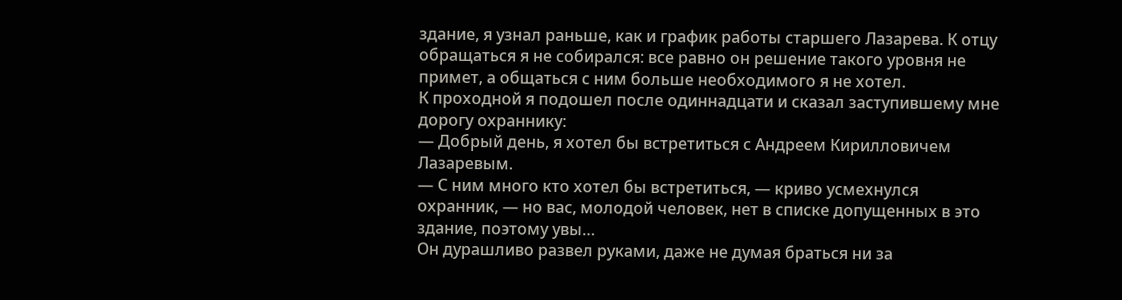здание, я узнал раньше, как и график работы старшего Лазарева. К отцу обращаться я не собирался: все равно он решение такого уровня не примет, а общаться с ним больше необходимого я не хотел.
К проходной я подошел после одиннадцати и сказал заступившему мне дорогу охраннику:
— Добрый день, я хотел бы встретиться с Андреем Кирилловичем Лазаревым.
— С ним много кто хотел бы встретиться, — криво усмехнулся охранник, — но вас, молодой человек, нет в списке допущенных в это здание, поэтому увы…
Он дурашливо развел руками, даже не думая браться ни за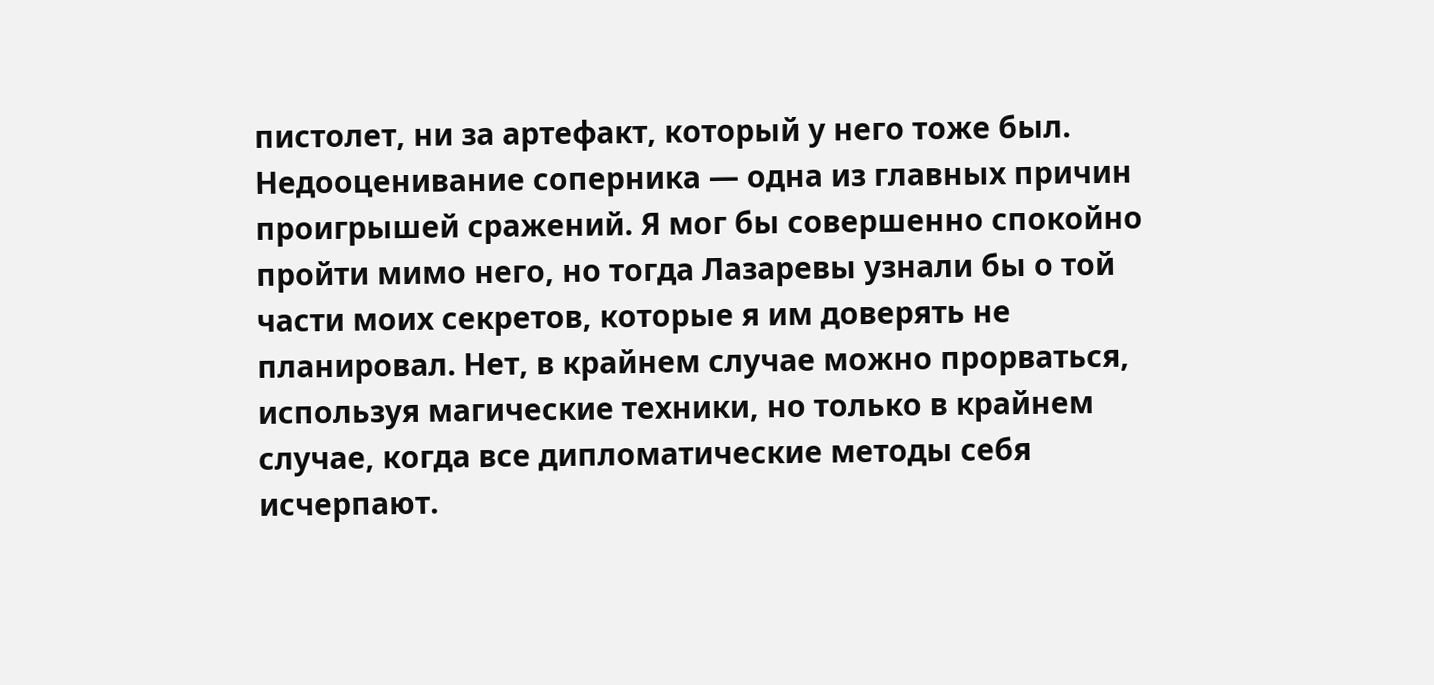пистолет, ни за артефакт, который у него тоже был. Недооценивание соперника — одна из главных причин проигрышей сражений. Я мог бы совершенно спокойно пройти мимо него, но тогда Лазаревы узнали бы о той части моих секретов, которые я им доверять не планировал. Нет, в крайнем случае можно прорваться, используя магические техники, но только в крайнем случае, когда все дипломатические методы себя исчерпают.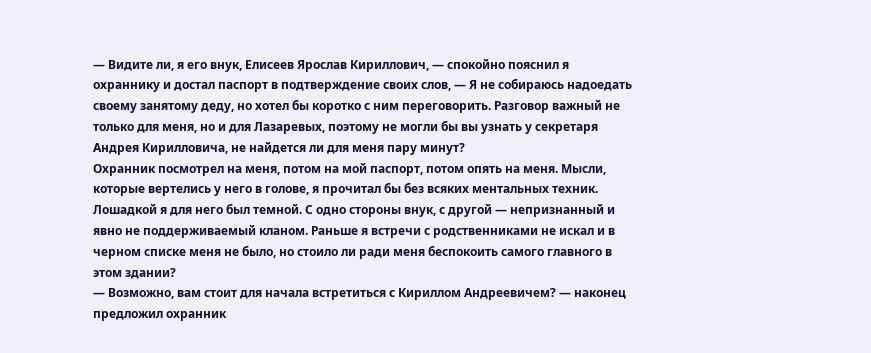— Видите ли, я его внук, Елисеев Ярослав Кириллович, — спокойно пояснил я охраннику и достал паспорт в подтверждение своих слов, — Я не собираюсь надоедать своему занятому деду, но хотел бы коротко с ним переговорить. Разговор важный не только для меня, но и для Лазаревых, поэтому не могли бы вы узнать у секретаря Андрея Кирилловича, не найдется ли для меня пару минут?
Охранник посмотрел на меня, потом на мой паспорт, потом опять на меня. Мысли, которые вертелись у него в голове, я прочитал бы без всяких ментальных техник. Лошадкой я для него был темной. С одно стороны внук, с другой — непризнанный и явно не поддерживаемый кланом. Раньше я встречи с родственниками не искал и в черном списке меня не было, но стоило ли ради меня беспокоить самого главного в этом здании?
— Возможно, вам стоит для начала встретиться с Кириллом Андреевичем? — наконец предложил охранник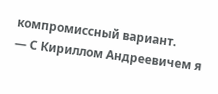компромиссный вариант.
— С Кириллом Андреевичем я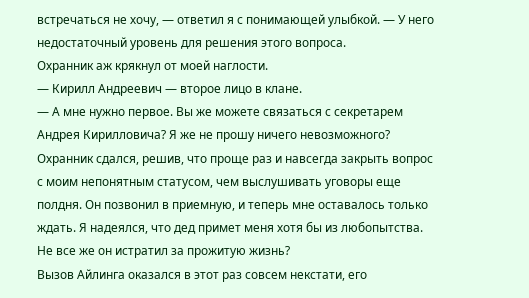встречаться не хочу, — ответил я с понимающей улыбкой. — У него недостаточный уровень для решения этого вопроса.
Охранник аж крякнул от моей наглости.
— Кирилл Андреевич — второе лицо в клане.
— А мне нужно первое. Вы же можете связаться с секретарем Андрея Кирилловича? Я же не прошу ничего невозможного?
Охранник сдался, решив, что проще раз и навсегда закрыть вопрос с моим непонятным статусом, чем выслушивать уговоры еще полдня. Он позвонил в приемную, и теперь мне оставалось только ждать. Я надеялся, что дед примет меня хотя бы из любопытства. Не все же он истратил за прожитую жизнь?
Вызов Айлинга оказался в этот раз совсем некстати, его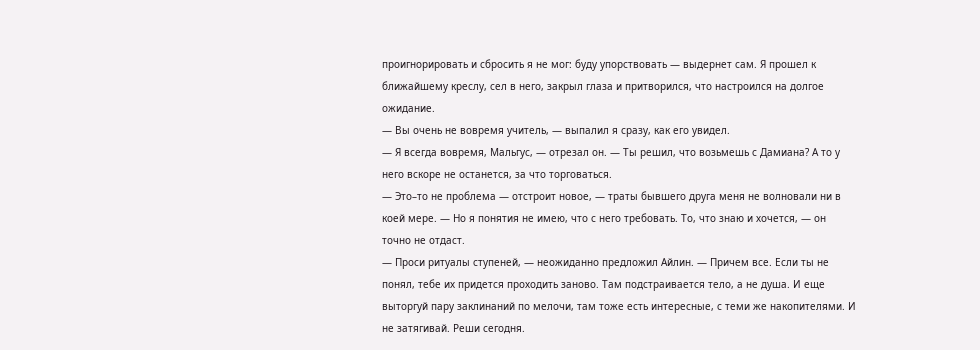проигнорировать и сбросить я не мог: буду упорствовать — выдернет сам. Я прошел к ближайшему креслу, сел в него, закрыл глаза и притворился, что настроился на долгое ожидание.
— Вы очень не вовремя учитель, — выпалил я сразу, как его увидел.
— Я всегда вовремя, Мальгус, — отрезал он. — Ты решил, что возьмешь с Дамиана? А то у него вскоре не останется, за что торговаться.
— Это–то не проблема — отстроит новое, — траты бывшего друга меня не волновали ни в коей мере. — Но я понятия не имею, что с него требовать. То, что знаю и хочется, — он точно не отдаст.
— Проси ритуалы ступеней, — неожиданно предложил Айлин. — Причем все. Если ты не понял, тебе их придется проходить заново. Там подстраивается тело, а не душа. И еще выторгуй пару заклинаний по мелочи, там тоже есть интересные, с теми же накопителями. И не затягивай. Реши сегодня.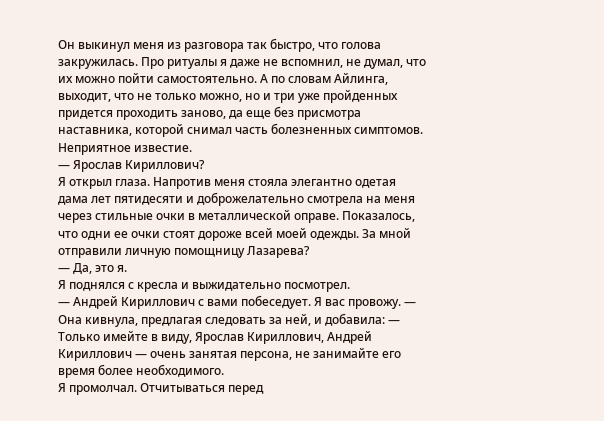Он выкинул меня из разговора так быстро, что голова закружилась. Про ритуалы я даже не вспомнил, не думал, что их можно пойти самостоятельно. А по словам Айлинга, выходит, что не только можно, но и три уже пройденных придется проходить заново, да еще без присмотра наставника, которой снимал часть болезненных симптомов. Неприятное известие.
— Ярослав Кириллович?
Я открыл глаза. Напротив меня стояла элегантно одетая дама лет пятидесяти и доброжелательно смотрела на меня через стильные очки в металлической оправе. Показалось, что одни ее очки стоят дороже всей моей одежды. За мной отправили личную помощницу Лазарева?
— Да, это я.
Я поднялся с кресла и выжидательно посмотрел.
— Андрей Кириллович с вами побеседует. Я вас провожу. — Она кивнула, предлагая следовать за ней, и добавила: — Только имейте в виду, Ярослав Кириллович, Андрей Кириллович — очень занятая персона, не занимайте его время более необходимого.
Я промолчал. Отчитываться перед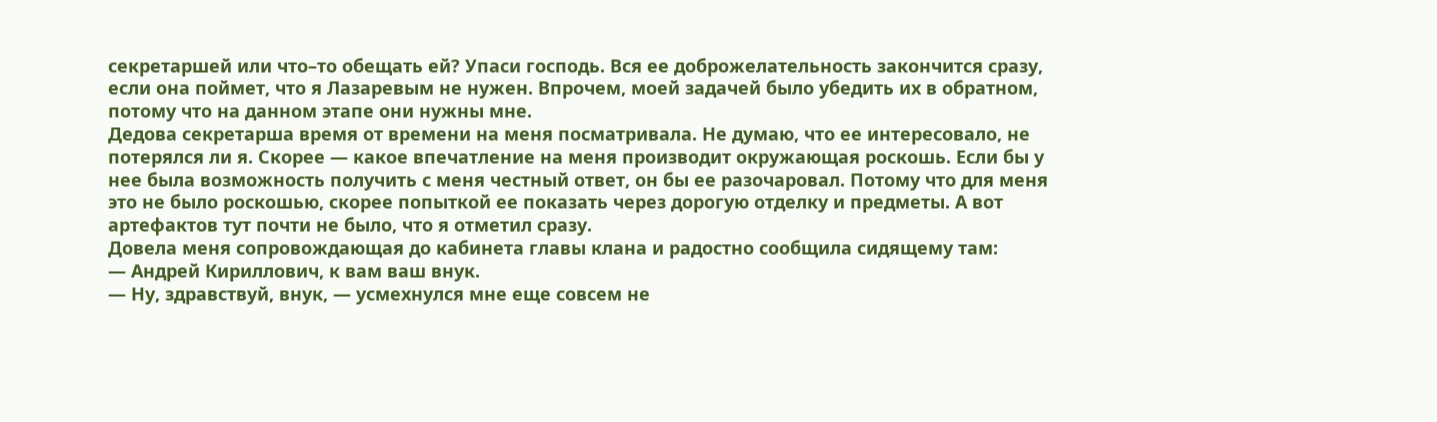секретаршей или что–то обещать ей? Упаси господь. Вся ее доброжелательность закончится сразу, если она поймет, что я Лазаревым не нужен. Впрочем, моей задачей было убедить их в обратном, потому что на данном этапе они нужны мне.
Дедова секретарша время от времени на меня посматривала. Не думаю, что ее интересовало, не потерялся ли я. Скорее — какое впечатление на меня производит окружающая роскошь. Если бы у нее была возможность получить с меня честный ответ, он бы ее разочаровал. Потому что для меня это не было роскошью, скорее попыткой ее показать через дорогую отделку и предметы. А вот артефактов тут почти не было, что я отметил сразу.
Довела меня сопровождающая до кабинета главы клана и радостно сообщила сидящему там:
— Андрей Кириллович, к вам ваш внук.
— Ну, здравствуй, внук, — усмехнулся мне еще совсем не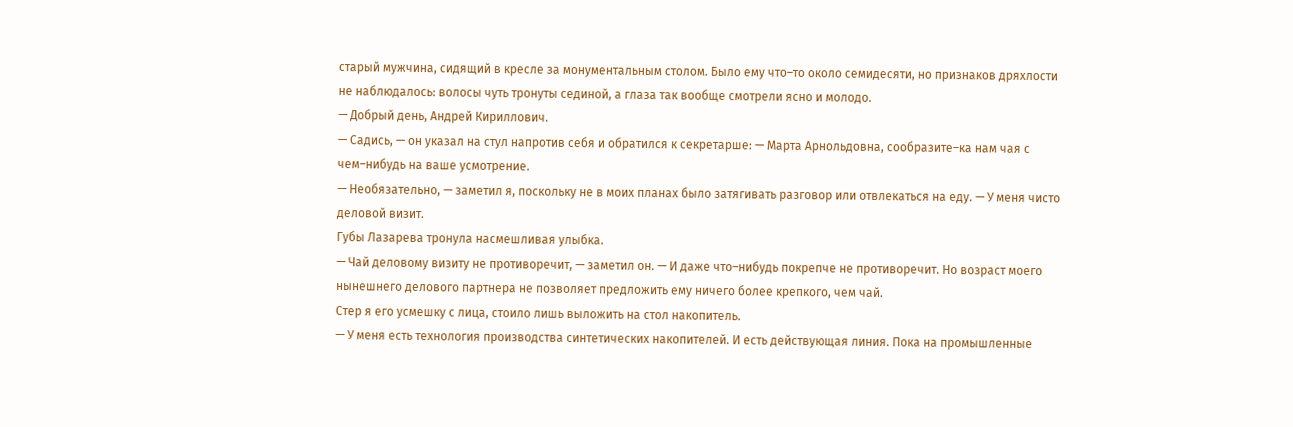старый мужчина, сидящий в кресле за монументальным столом. Было ему что–то около семидесяти, но признаков дряхлости не наблюдалось: волосы чуть тронуты сединой, а глаза так вообще смотрели ясно и молодо.
— Добрый день, Андрей Кириллович.
— Садись, — он указал на стул напротив себя и обратился к секретарше: — Марта Арнольдовна, сообразите–ка нам чая с чем–нибудь на ваше усмотрение.
— Необязательно, — заметил я, поскольку не в моих планах было затягивать разговор или отвлекаться на еду. — У меня чисто деловой визит.
Губы Лазарева тронула насмешливая улыбка.
— Чай деловому визиту не противоречит, — заметил он. — И даже что–нибудь покрепче не противоречит. Но возраст моего нынешнего делового партнера не позволяет предложить ему ничего более крепкого, чем чай.
Стер я его усмешку с лица, стоило лишь выложить на стол накопитель.
— У меня есть технология производства синтетических накопителей. И есть действующая линия. Пока на промышленные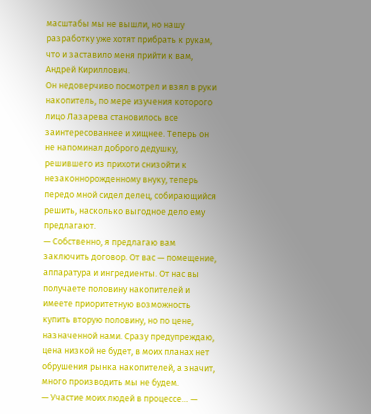масштабы мы не вышли, но нашу разработку уже хотят прибрать к рукам, что и заставило меня прийти к вам, Андрей Кириллович.
Он недоверчиво посмотрел и взял в руки накопитель, по мере изучения которого лицо Лазарева становилось все заинтересованнее и хищнее. Теперь он не напоминал доброго дедушку, решившего из прихоти снизойти к незаконнорожденному внуку, теперь передо мной сидел делец, собирающийся решить, насколько выгодное дело ему предлагают.
— Собственно, я предлагаю вам заключить договор. От вас — помещение, аппаратура и ингредиенты. От нас вы получаете половину накопителей и имеете приоритетную возможность купить вторую половину, но по цене, назначенной нами. Сразу предупреждаю, цена низкой не будет, в моих планах нет обрушения рынка накопителей, а значит, много производить мы не будем.
— Участие моих людей в процессе… —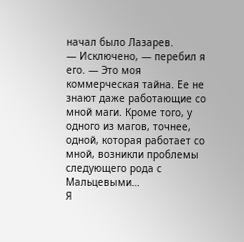начал было Лазарев.
— Исключено, — перебил я его. — Это моя коммерческая тайна. Ее не знают даже работающие со мной маги. Кроме того, у одного из магов, точнее, одной, которая работает со мной, возникли проблемы следующего рода с Мальцевыми…
Я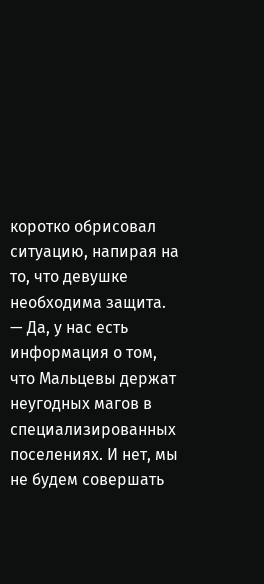коротко обрисовал ситуацию, напирая на то, что девушке необходима защита.
— Да, у нас есть информация о том, что Мальцевы держат неугодных магов в специализированных поселениях. И нет, мы не будем совершать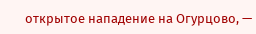открытое нападение на Огурцово, —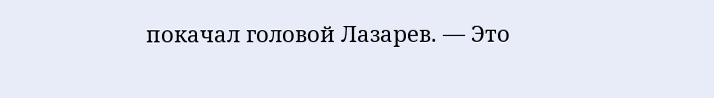покачал головой Лазарев. — Это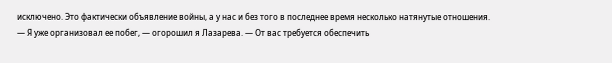исключено. Это фактически объявление войны, а у нас и без того в последнее время несколько натянутые отношения.
— Я уже организовал ее побег, — огорошил я Лазарева. — От вас требуется обеспечить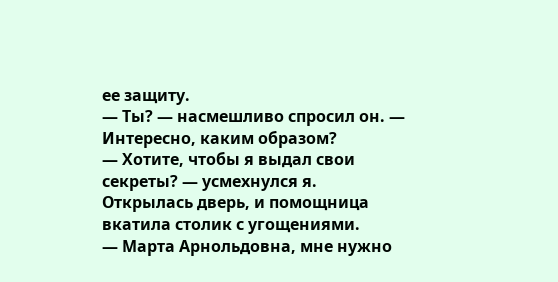ее защиту.
— Ты? — насмешливо спросил он. — Интересно, каким образом?
— Хотите, чтобы я выдал свои секреты? — усмехнулся я.
Открылась дверь, и помощница вкатила столик с угощениями.
— Марта Арнольдовна, мне нужно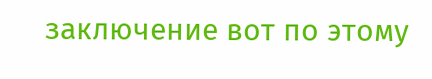заключение вот по этому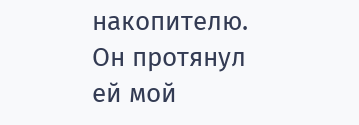накопителю.
Он протянул ей мой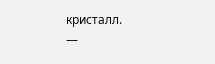кристалл.
—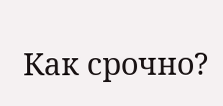Как срочно?